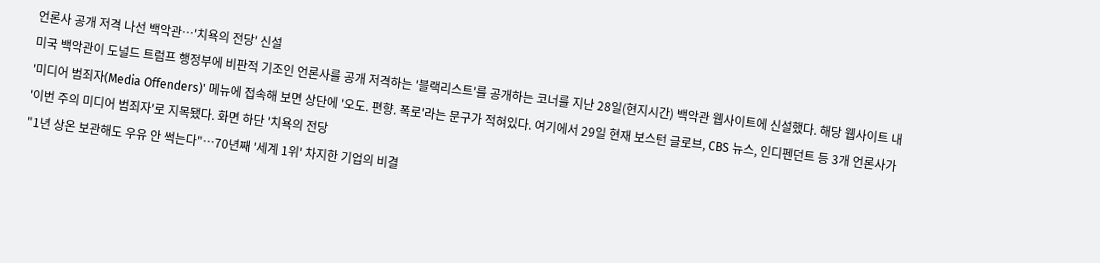언론사 공개 저격 나선 백악관…'치욕의 전당' 신설
미국 백악관이 도널드 트럼프 행정부에 비판적 기조인 언론사를 공개 저격하는 '블랙리스트'를 공개하는 코너를 지난 28일(현지시간) 백악관 웹사이트에 신설했다. 해당 웹사이트 내 '미디어 범죄자(Media Offenders)' 메뉴에 접속해 보면 상단에 '오도. 편향. 폭로'라는 문구가 적혀있다. 여기에서 29일 현재 보스턴 글로브, CBS 뉴스, 인디펜던트 등 3개 언론사가 '이번 주의 미디어 범죄자'로 지목됐다. 화면 하단 '치욕의 전당
"1년 상온 보관해도 우유 안 썩는다"…70년째 '세계 1위' 차지한 기업의 비결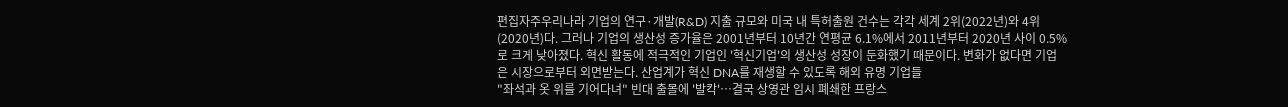편집자주우리나라 기업의 연구·개발(R&D) 지출 규모와 미국 내 특허출원 건수는 각각 세계 2위(2022년)와 4위(2020년)다. 그러나 기업의 생산성 증가율은 2001년부터 10년간 연평균 6.1%에서 2011년부터 2020년 사이 0.5%로 크게 낮아졌다. 혁신 활동에 적극적인 기업인 '혁신기업'의 생산성 성장이 둔화했기 때문이다. 변화가 없다면 기업은 시장으로부터 외면받는다. 산업계가 혁신 DNA를 재생할 수 있도록 해외 유명 기업들
"좌석과 옷 위를 기어다녀" 빈대 출몰에 '발칵'…결국 상영관 임시 폐쇄한 프랑스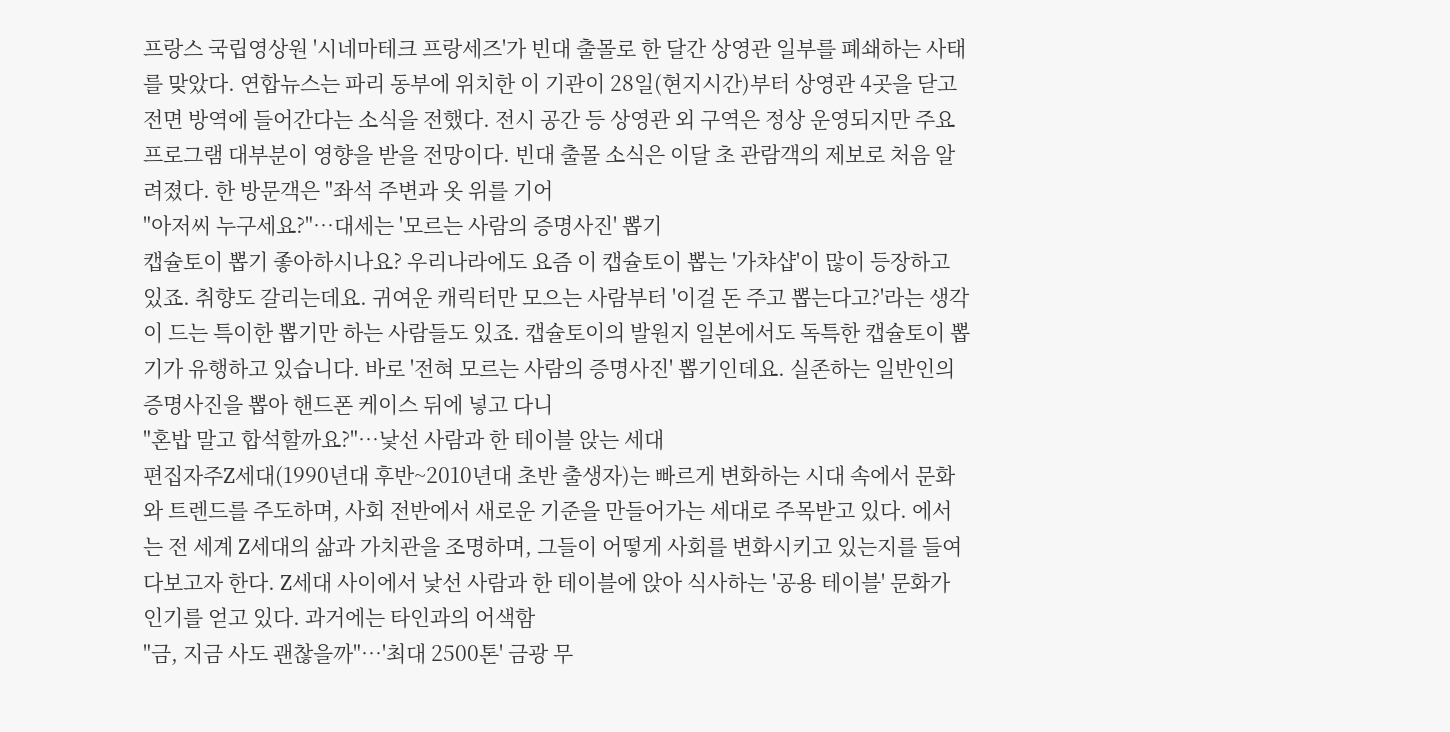프랑스 국립영상원 '시네마테크 프랑세즈'가 빈대 출몰로 한 달간 상영관 일부를 폐쇄하는 사태를 맞았다. 연합뉴스는 파리 동부에 위치한 이 기관이 28일(현지시간)부터 상영관 4곳을 닫고 전면 방역에 들어간다는 소식을 전했다. 전시 공간 등 상영관 외 구역은 정상 운영되지만 주요 프로그램 대부분이 영향을 받을 전망이다. 빈대 출몰 소식은 이달 초 관람객의 제보로 처음 알려졌다. 한 방문객은 "좌석 주변과 옷 위를 기어
"아저씨 누구세요?"…대세는 '모르는 사람의 증명사진' 뽑기
캡슐토이 뽑기 좋아하시나요? 우리나라에도 요즘 이 캡슐토이 뽑는 '가챠샵'이 많이 등장하고 있죠. 취향도 갈리는데요. 귀여운 캐릭터만 모으는 사람부터 '이걸 돈 주고 뽑는다고?'라는 생각이 드는 특이한 뽑기만 하는 사람들도 있죠. 캡슐토이의 발원지 일본에서도 독특한 캡슐토이 뽑기가 유행하고 있습니다. 바로 '전혀 모르는 사람의 증명사진' 뽑기인데요. 실존하는 일반인의 증명사진을 뽑아 핸드폰 케이스 뒤에 넣고 다니
"혼밥 말고 합석할까요?"…낯선 사람과 한 테이블 앉는 세대
편집자주Z세대(1990년대 후반~2010년대 초반 출생자)는 빠르게 변화하는 시대 속에서 문화와 트렌드를 주도하며, 사회 전반에서 새로운 기준을 만들어가는 세대로 주목받고 있다. 에서는 전 세계 Z세대의 삶과 가치관을 조명하며, 그들이 어떻게 사회를 변화시키고 있는지를 들여다보고자 한다. Z세대 사이에서 낯선 사람과 한 테이블에 앉아 식사하는 '공용 테이블' 문화가 인기를 얻고 있다. 과거에는 타인과의 어색함
"금, 지금 사도 괜찮을까"…'최대 2500톤' 금광 무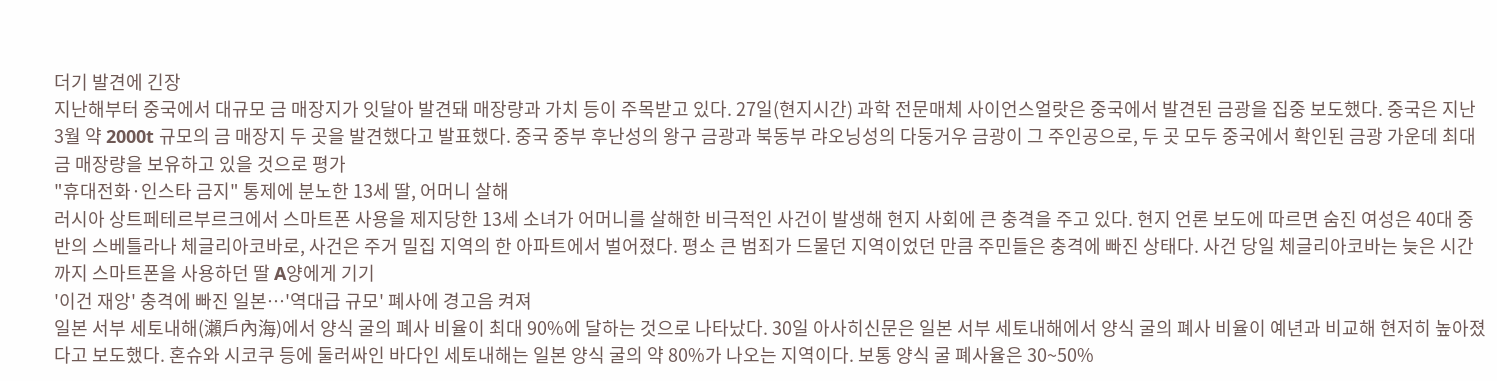더기 발견에 긴장
지난해부터 중국에서 대규모 금 매장지가 잇달아 발견돼 매장량과 가치 등이 주목받고 있다. 27일(현지시간) 과학 전문매체 사이언스얼랏은 중국에서 발견된 금광을 집중 보도했다. 중국은 지난 3월 약 2000t 규모의 금 매장지 두 곳을 발견했다고 발표했다. 중국 중부 후난성의 왕구 금광과 북동부 랴오닝성의 다둥거우 금광이 그 주인공으로, 두 곳 모두 중국에서 확인된 금광 가운데 최대 금 매장량을 보유하고 있을 것으로 평가
"휴대전화·인스타 금지" 통제에 분노한 13세 딸, 어머니 살해
러시아 상트페테르부르크에서 스마트폰 사용을 제지당한 13세 소녀가 어머니를 살해한 비극적인 사건이 발생해 현지 사회에 큰 충격을 주고 있다. 현지 언론 보도에 따르면 숨진 여성은 40대 중반의 스베틀라나 체글리아코바로, 사건은 주거 밀집 지역의 한 아파트에서 벌어졌다. 평소 큰 범죄가 드물던 지역이었던 만큼 주민들은 충격에 빠진 상태다. 사건 당일 체글리아코바는 늦은 시간까지 스마트폰을 사용하던 딸 A양에게 기기
'이건 재앙' 충격에 빠진 일본…'역대급 규모' 폐사에 경고음 켜져
일본 서부 세토내해(瀨戶內海)에서 양식 굴의 폐사 비율이 최대 90%에 달하는 것으로 나타났다. 30일 아사히신문은 일본 서부 세토내해에서 양식 굴의 폐사 비율이 예년과 비교해 현저히 높아졌다고 보도했다. 혼슈와 시코쿠 등에 둘러싸인 바다인 세토내해는 일본 양식 굴의 약 80%가 나오는 지역이다. 보통 양식 굴 폐사율은 30~50%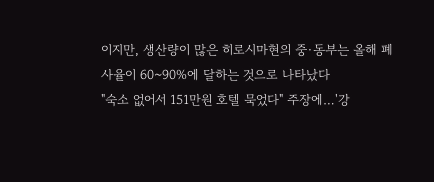이지만, 생산량이 많은 히로시마현의 중·동부는 올해 폐사율이 60~90%에 달하는 것으로 나타났다
"숙소 없어서 151만원 호텔 묵었다" 주장에…'강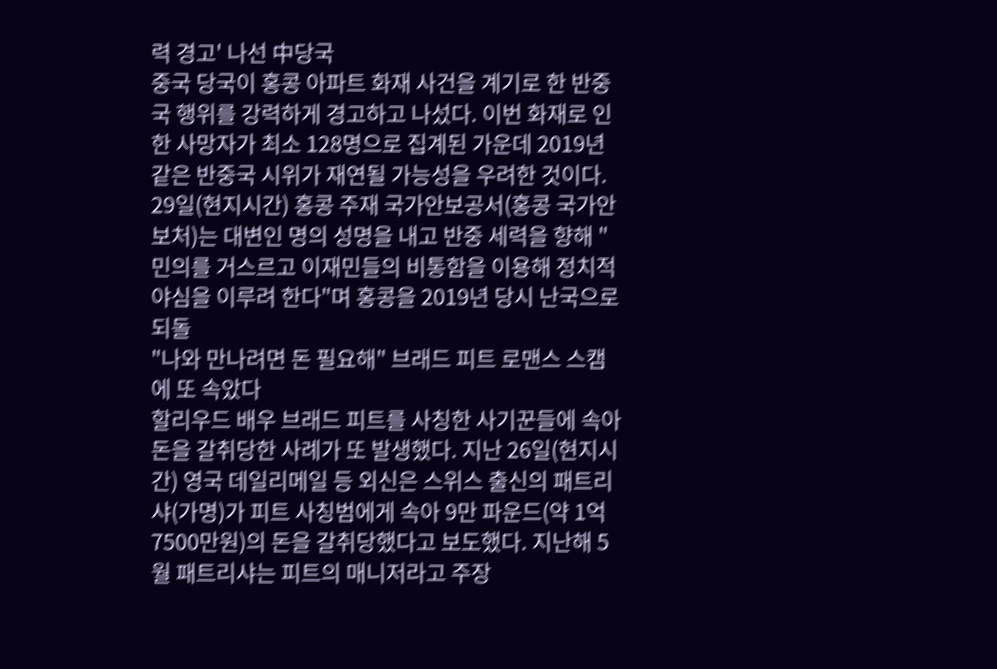력 경고' 나선 中당국
중국 당국이 홍콩 아파트 화재 사건을 계기로 한 반중국 행위를 강력하게 경고하고 나섰다. 이번 화재로 인한 사망자가 최소 128명으로 집계된 가운데 2019년 같은 반중국 시위가 재연될 가능성을 우려한 것이다. 29일(현지시간) 홍콩 주재 국가안보공서(홍콩 국가안보처)는 대변인 명의 성명을 내고 반중 세력을 향해 "민의를 거스르고 이재민들의 비통함을 이용해 정치적 야심을 이루려 한다"며 홍콩을 2019년 당시 난국으로 되돌
"나와 만나려면 돈 필요해" 브래드 피트 로맨스 스캠에 또 속았다
할리우드 배우 브래드 피트를 사칭한 사기꾼들에 속아 돈을 갈취당한 사례가 또 발생했다. 지난 26일(현지시간) 영국 데일리메일 등 외신은 스위스 출신의 패트리샤(가명)가 피트 사칭범에게 속아 9만 파운드(약 1억 7500만원)의 돈을 갈취당했다고 보도했다. 지난해 5월 패트리샤는 피트의 매니저라고 주장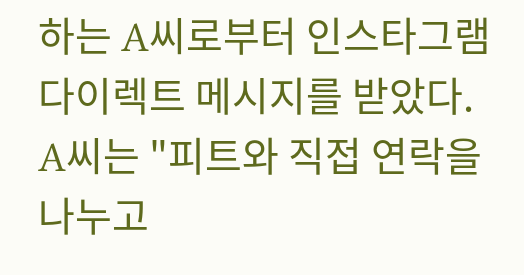하는 A씨로부터 인스타그램 다이렉트 메시지를 받았다. A씨는 "피트와 직접 연락을 나누고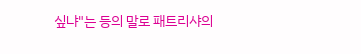싶냐"는 등의 말로 패트리샤의